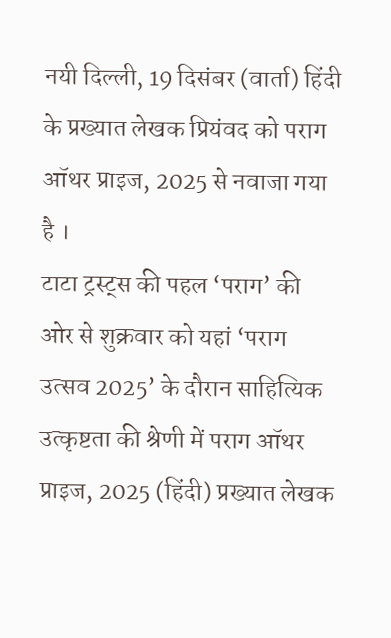नयी दिल्ली, 19 दिसंबर (वार्ता) हिंदी के प्रख्यात लेखक प्रियंवद को पराग ऑथर प्राइज, 2025 से नवाजा गया है ।
टाटा ट्रस्ट्स की पहल ‘पराग’ की ओर से शुक्रवार को यहां ‘पराग उत्सव 2025’ के दौरान साहित्यिक उत्कृष्टता की श्रेणी में पराग ऑथर प्राइज, 2025 (हिंदी) प्रख्यात लेखक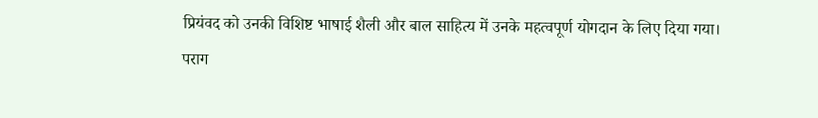प्रियंवद को उनकी विशिष्ट भाषाई शैली और बाल साहित्य में उनके महत्वपूर्ण योगदान के लिए दिया गया।
पराग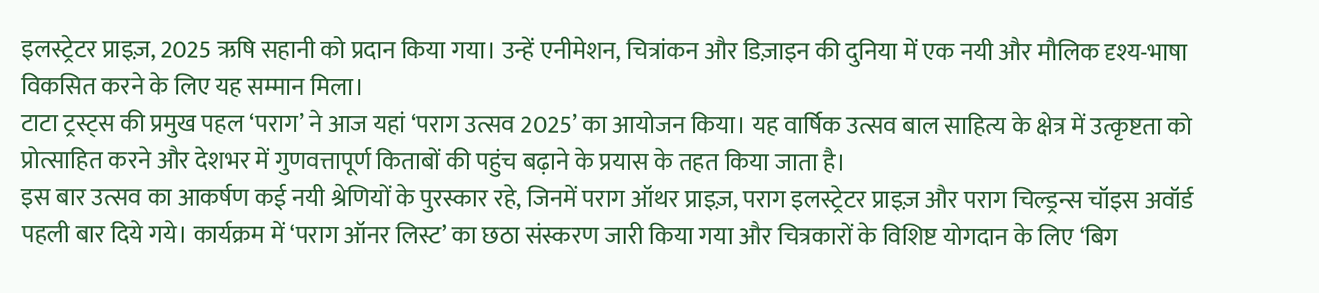इलस्ट्रेटर प्राइज़, 2025 ऋषि सहानी को प्रदान किया गया। उन्हें एनीमेशन, चित्रांकन और डिज़ाइन की दुनिया में एक नयी और मौलिक दृश्य-भाषा विकसित करने के लिए यह सम्मान मिला।
टाटा ट्रस्ट्स की प्रमुख पहल ‘पराग’ ने आज यहां ‘पराग उत्सव 2025’ का आयोजन किया। यह वार्षिक उत्सव बाल साहित्य के क्षेत्र में उत्कृष्टता को प्रोत्साहित करने और देशभर में गुणवत्तापूर्ण किताबों की पहुंच बढ़ाने के प्रयास के तहत किया जाता है।
इस बार उत्सव का आकर्षण कई नयी श्रेणियों के पुरस्कार रहे, जिनमें पराग ऑथर प्राइज़, पराग इलस्ट्रेटर प्राइज़ और पराग चिल्ड्रन्स चॉइस अवॉर्ड पहली बार दिये गये। कार्यक्रम में ‘पराग ऑनर लिस्ट’ का छठा संस्करण जारी किया गया और चित्रकारों के विशिष्ट योगदान के लिए ‘बिग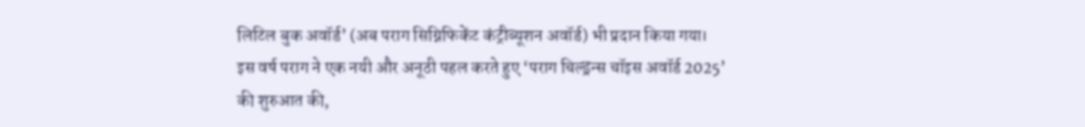लिटिल बुक अवॉर्ड’ (अब पराग सिग्निफिकेंट कंट्रीब्यूशन अवॉर्ड) भी प्रदान किया गया।
इस वर्ष पराग ने एक नयी और अनूठी पहल करते हुए ‘पराग चिल्ड्रन्स चॉइस अवॉर्ड 2025’ की शुरुआत की,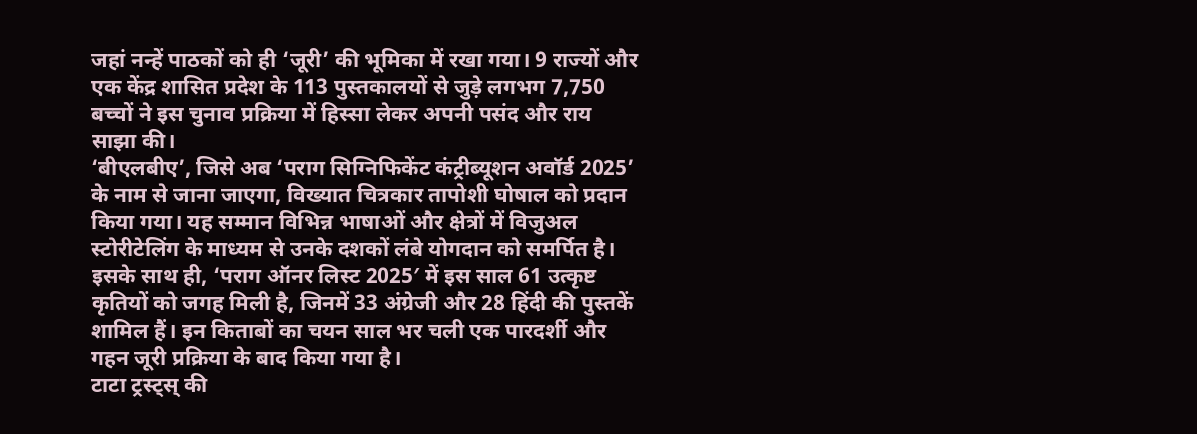जहां नन्हें पाठकों को ही ‘जूरी’ की भूमिका में रखा गया। 9 राज्यों और एक केंद्र शासित प्रदेश के 113 पुस्तकालयों से जुड़े लगभग 7,750 बच्चों ने इस चुनाव प्रक्रिया में हिस्सा लेकर अपनी पसंद और राय साझा की।
‘बीएलबीए’, जिसे अब ‘पराग सिग्निफिकेंट कंट्रीब्यूशन अवॉर्ड 2025’ के नाम से जाना जाएगा, विख्यात चित्रकार तापोशी घोषाल को प्रदान किया गया। यह सम्मान विभिन्न भाषाओं और क्षेत्रों में विजुअल स्टोरीटेलिंग के माध्यम से उनके दशकों लंबे योगदान को समर्पित है।
इसके साथ ही, ‘पराग ऑनर लिस्ट 2025′ में इस साल 61 उत्कृष्ट कृतियों को जगह मिली है, जिनमें 33 अंग्रेजी और 28 हिंदी की पुस्तकें शामिल हैं। इन किताबों का चयन साल भर चली एक पारदर्शी और गहन जूरी प्रक्रिया के बाद किया गया है।
टाटा ट्रस्ट्स् की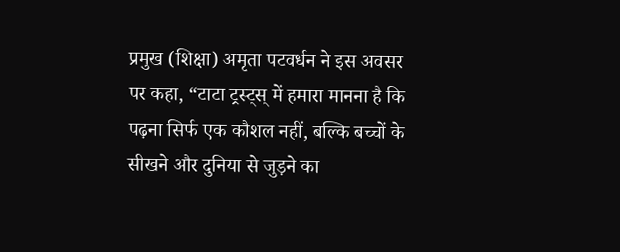प्रमुख (शिक्षा) अमृता पटवर्धन ने इस अवसर पर कहा, “टाटा ट्रस्ट्स् में हमारा मानना है कि पढ़ना सिर्फ एक कौशल नहीं, बल्कि बच्चों के सीखने और दुनिया से जुड़ने का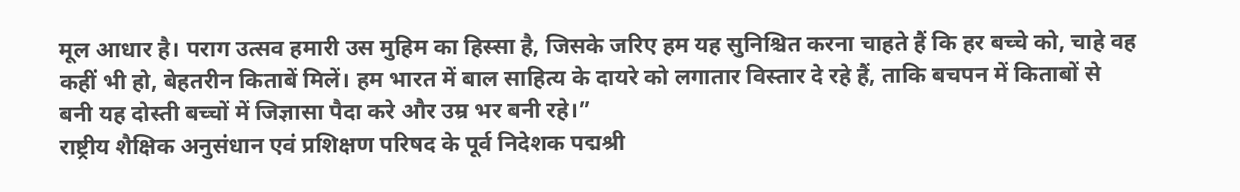मूल आधार है। पराग उत्सव हमारी उस मुहिम का हिस्सा है, जिसके जरिए हम यह सुनिश्चित करना चाहते हैं कि हर बच्चे को, चाहे वह कहीं भी हो, बेहतरीन किताबें मिलें। हम भारत में बाल साहित्य के दायरे को लगातार विस्तार दे रहे हैं, ताकि बचपन में किताबों से बनी यह दोस्ती बच्चों में जिज्ञासा पैदा करे और उम्र भर बनी रहे।”
राष्ट्रीय शैक्षिक अनुसंधान एवं प्रशिक्षण परिषद के पूर्व निदेशक पद्मश्री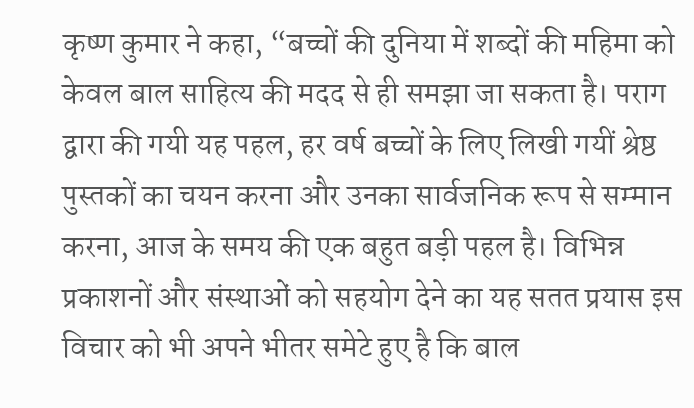कृष्ण कुमार ने कहा, “बच्चों की दुनिया में शब्दों की महिमा को केवल बाल साहित्य की मदद से ही समझा जा सकता है। पराग द्वारा की गयी यह पहल, हर वर्ष बच्चों के लिए लिखी गयीं श्रेष्ठ पुस्तकों का चयन करना और उनका सार्वजनिक रूप से सम्मान करना, आज के समय की एक बहुत बड़ी पहल है। विभिन्न प्रकाशनों और संस्थाओं को सहयोग देने का यह सतत प्रयास इस विचार को भी अपने भीतर समेटे हुए है कि बाल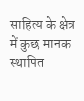साहित्य के क्षेत्र में कुछ मानक स्थापित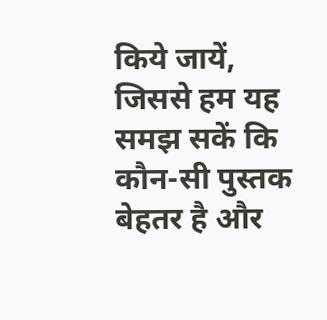किये जायें, जिससे हम यह समझ सकें कि कौन-सी पुस्तक बेहतर है और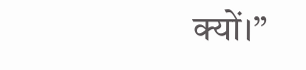क्यों।”